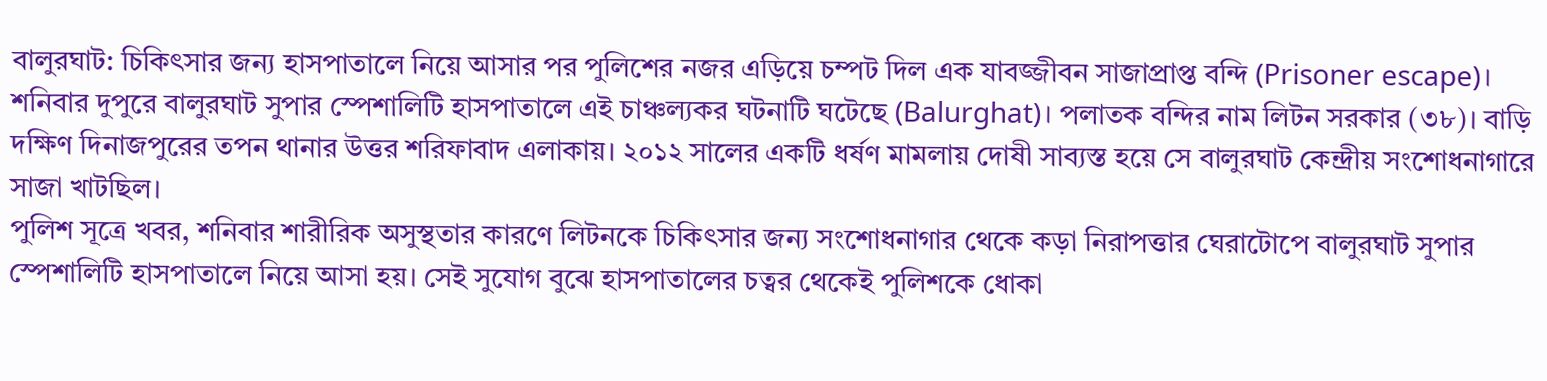বালুরঘাট: চিকিৎসার জন্য হাসপাতালে নিয়ে আসার পর পুলিশের নজর এড়িয়ে চম্পট দিল এক যাবজ্জীবন সাজাপ্রাপ্ত বন্দি (Prisoner escape)। শনিবার দুপুরে বালুরঘাট সুপার স্পেশালিটি হাসপাতালে এই চাঞ্চল্যকর ঘটনাটি ঘটেছে (Balurghat)। পলাতক বন্দির নাম লিটন সরকার (৩৮)। বাড়ি দক্ষিণ দিনাজপুরের তপন থানার উত্তর শরিফাবাদ এলাকায়। ২০১২ সালের একটি ধর্ষণ মামলায় দোষী সাব্যস্ত হয়ে সে বালুরঘাট কেন্দ্রীয় সংশোধনাগারে সাজা খাটছিল।
পুলিশ সূত্রে খবর, শনিবার শারীরিক অসুস্থতার কারণে লিটনকে চিকিৎসার জন্য সংশোধনাগার থেকে কড়া নিরাপত্তার ঘেরাটোপে বালুরঘাট সুপার স্পেশালিটি হাসপাতালে নিয়ে আসা হয়। সেই সুযোগ বুঝে হাসপাতালের চত্বর থেকেই পুলিশকে ধোকা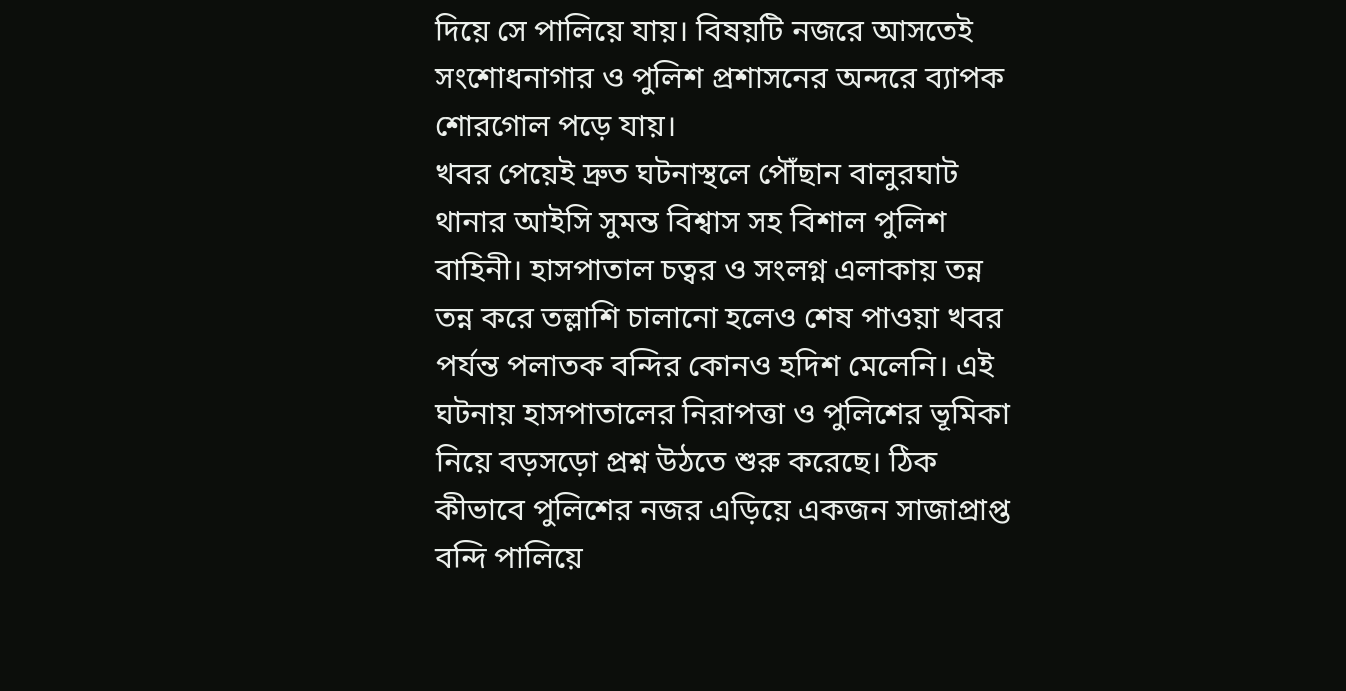দিয়ে সে পালিয়ে যায়। বিষয়টি নজরে আসতেই সংশোধনাগার ও পুলিশ প্রশাসনের অন্দরে ব্যাপক শোরগোল পড়ে যায়।
খবর পেয়েই দ্রুত ঘটনাস্থলে পৌঁছান বালুরঘাট থানার আইসি সুমন্ত বিশ্বাস সহ বিশাল পুলিশ বাহিনী। হাসপাতাল চত্বর ও সংলগ্ন এলাকায় তন্ন তন্ন করে তল্লাশি চালানো হলেও শেষ পাওয়া খবর পর্যন্ত পলাতক বন্দির কোনও হদিশ মেলেনি। এই ঘটনায় হাসপাতালের নিরাপত্তা ও পুলিশের ভূমিকা নিয়ে বড়সড়ো প্রশ্ন উঠতে শুরু করেছে। ঠিক কীভাবে পুলিশের নজর এড়িয়ে একজন সাজাপ্রাপ্ত বন্দি পালিয়ে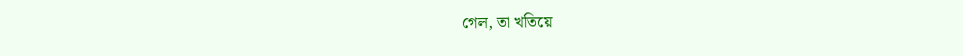গেল, তা খতিয়ে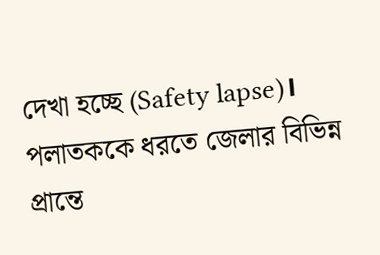দেখা হচ্ছে (Safety lapse)। পলাতককে ধরতে জেলার বিভিন্ন প্রান্তে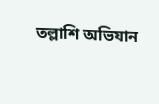তল্লাশি অভিযান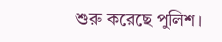শুরু করেছে পুলিশ।